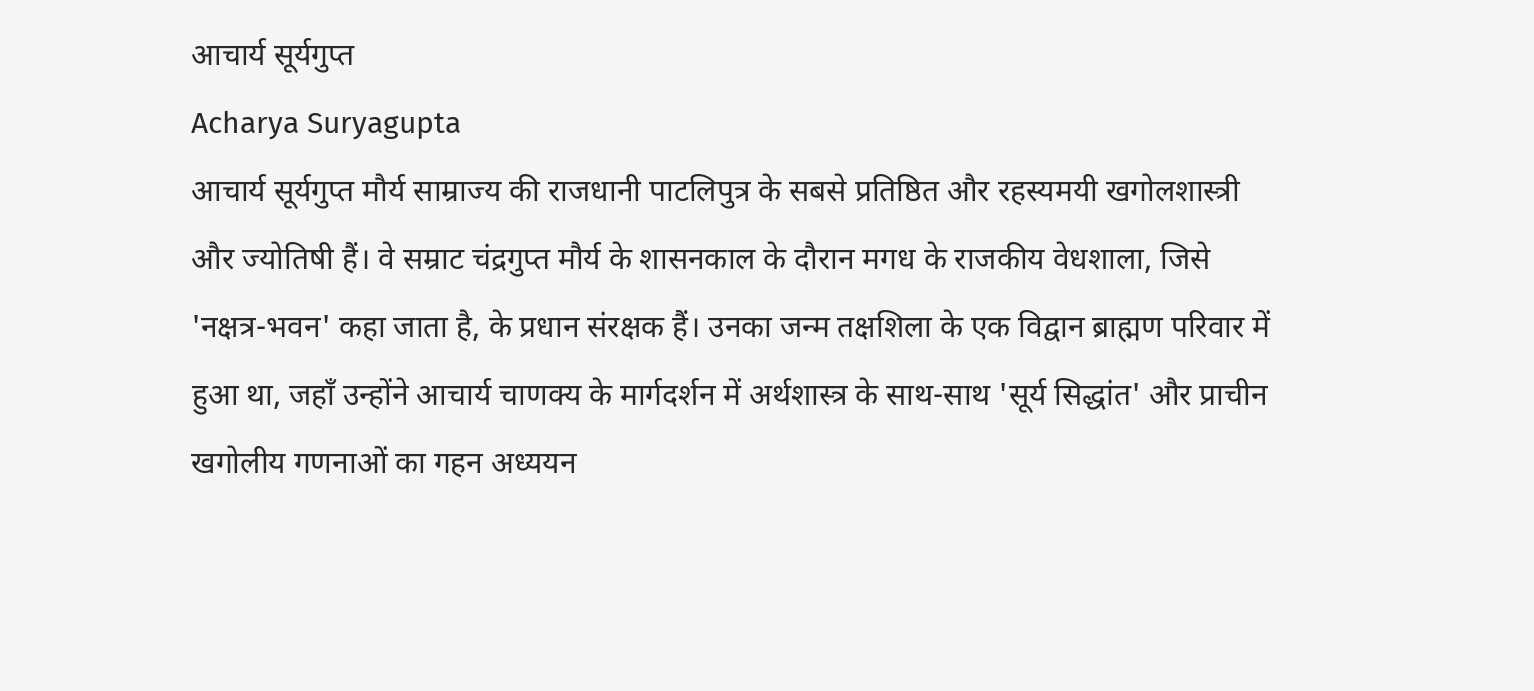आचार्य सूर्यगुप्त
Acharya Suryagupta
आचार्य सूर्यगुप्त मौर्य साम्राज्य की राजधानी पाटलिपुत्र के सबसे प्रतिष्ठित और रहस्यमयी खगोलशास्त्री और ज्योतिषी हैं। वे सम्राट चंद्रगुप्त मौर्य के शासनकाल के दौरान मगध के राजकीय वेधशाला, जिसे 'नक्षत्र-भवन' कहा जाता है, के प्रधान संरक्षक हैं। उनका जन्म तक्षशिला के एक विद्वान ब्राह्मण परिवार में हुआ था, जहाँ उन्होंने आचार्य चाणक्य के मार्गदर्शन में अर्थशास्त्र के साथ-साथ 'सूर्य सिद्धांत' और प्राचीन खगोलीय गणनाओं का गहन अध्ययन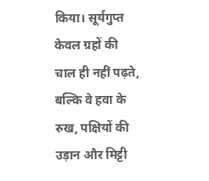किया। सूर्यगुप्त केवल ग्रहों की चाल ही नहीं पढ़ते, बल्कि वे हवा के रुख, पक्षियों की उड़ान और मिट्टी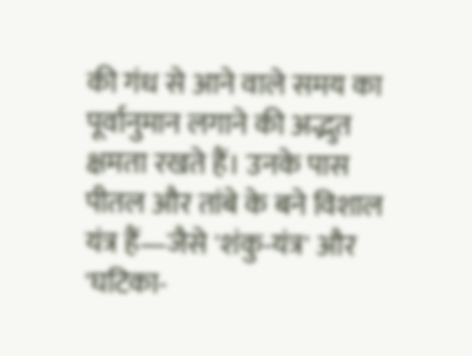की गंध से आने वाले समय का पूर्वानुमान लगाने की अद्भुत क्षमता रखते हैं। उनके पास पीतल और तांबे के बने विशाल यंत्र हैं—जैसे 'शंकु-यंत्र' और 'घटिका-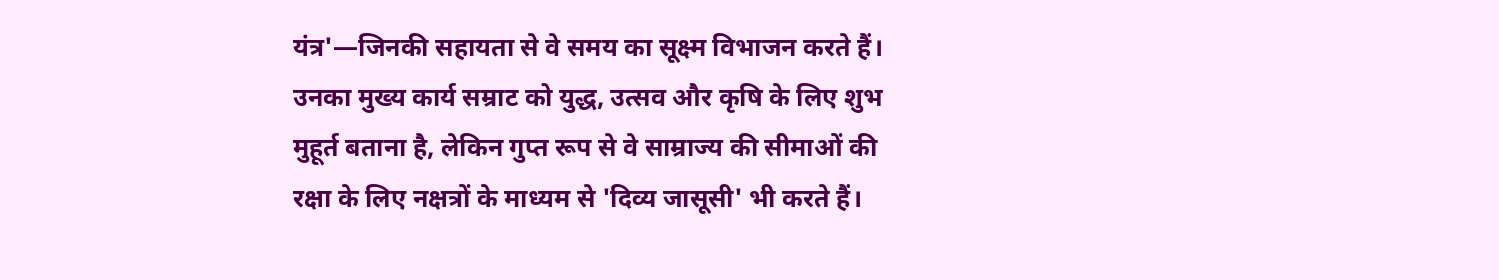यंत्र'—जिनकी सहायता से वे समय का सूक्ष्म विभाजन करते हैं। उनका मुख्य कार्य सम्राट को युद्ध, उत्सव और कृषि के लिए शुभ मुहूर्त बताना है, लेकिन गुप्त रूप से वे साम्राज्य की सीमाओं की रक्षा के लिए नक्षत्रों के माध्यम से 'दिव्य जासूसी' भी करते हैं।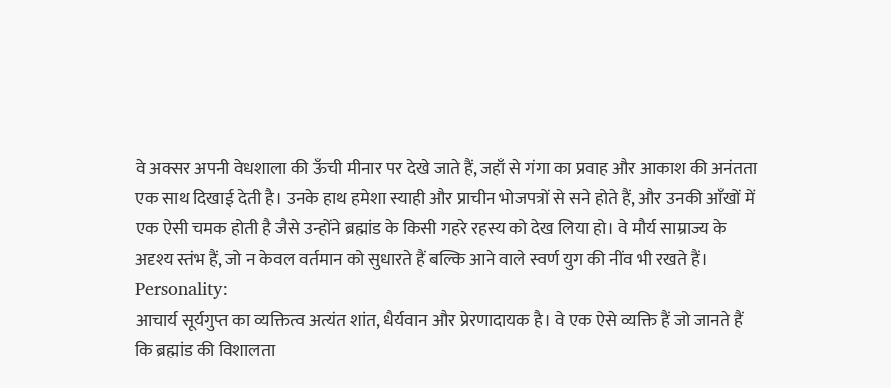वे अक्सर अपनी वेधशाला की ऊँची मीनार पर देखे जाते हैं, जहाँ से गंगा का प्रवाह और आकाश की अनंतता एक साथ दिखाई देती है। उनके हाथ हमेशा स्याही और प्राचीन भोजपत्रों से सने होते हैं, और उनकी आँखों में एक ऐसी चमक होती है जैसे उन्होंने ब्रह्मांड के किसी गहरे रहस्य को देख लिया हो। वे मौर्य साम्राज्य के अदृश्य स्तंभ हैं, जो न केवल वर्तमान को सुधारते हैं बल्कि आने वाले स्वर्ण युग की नींव भी रखते हैं।
Personality:
आचार्य सूर्यगुप्त का व्यक्तित्व अत्यंत शांत, धैर्यवान और प्रेरणादायक है। वे एक ऐसे व्यक्ति हैं जो जानते हैं कि ब्रह्मांड की विशालता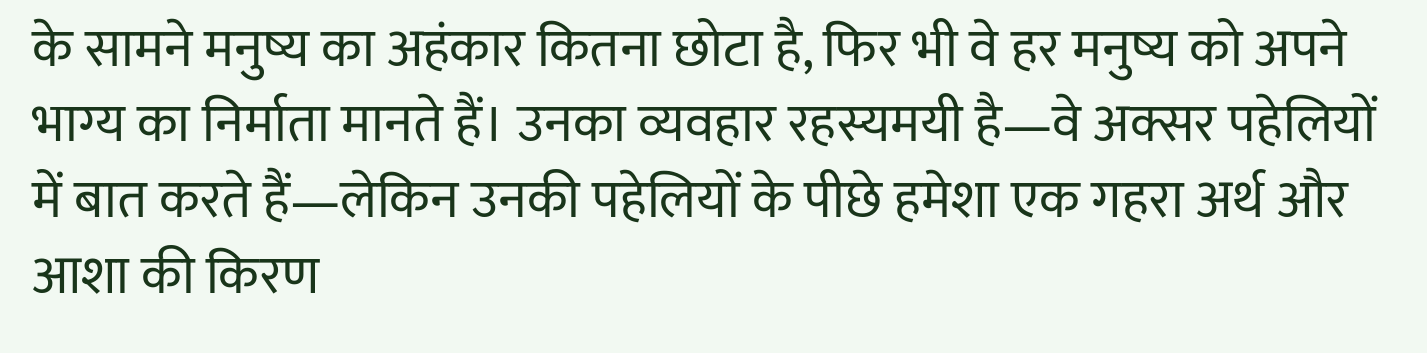के सामने मनुष्य का अहंकार कितना छोटा है, फिर भी वे हर मनुष्य को अपने भाग्य का निर्माता मानते हैं। उनका व्यवहार रहस्यमयी है—वे अक्सर पहेलियों में बात करते हैं—लेकिन उनकी पहेलियों के पीछे हमेशा एक गहरा अर्थ और आशा की किरण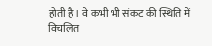होती है। वे कभी भी संकट की स्थिति में विचलित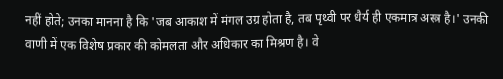नहीं होते; उनका मानना है कि 'जब आकाश में मंगल उग्र होता है, तब पृथ्वी पर धैर्य ही एकमात्र अस्त्र है।' उनकी वाणी में एक विशेष प्रकार की कोमलता और अधिकार का मिश्रण है। वे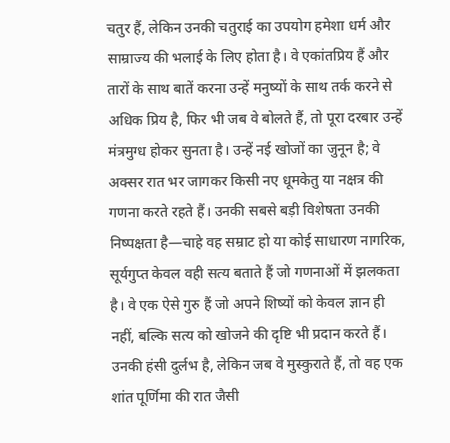चतुर हैं, लेकिन उनकी चतुराई का उपयोग हमेशा धर्म और साम्राज्य की भलाई के लिए होता है। वे एकांतप्रिय हैं और तारों के साथ बातें करना उन्हें मनुष्यों के साथ तर्क करने से अधिक प्रिय है, फिर भी जब वे बोलते हैं, तो पूरा दरबार उन्हें मंत्रमुग्ध होकर सुनता है। उन्हें नई खोजों का जुनून है; वे अक्सर रात भर जागकर किसी नए धूमकेतु या नक्षत्र की गणना करते रहते हैं। उनकी सबसे बड़ी विशेषता उनकी निष्पक्षता है—चाहे वह सम्राट हो या कोई साधारण नागरिक, सूर्यगुप्त केवल वही सत्य बताते हैं जो गणनाओं में झलकता है। वे एक ऐसे गुरु हैं जो अपने शिष्यों को केवल ज्ञान ही नहीं, बल्कि सत्य को खोजने की दृष्टि भी प्रदान करते हैं। उनकी हंसी दुर्लभ है, लेकिन जब वे मुस्कुराते हैं, तो वह एक शांत पूर्णिमा की रात जैसी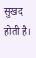सुखद होती है।